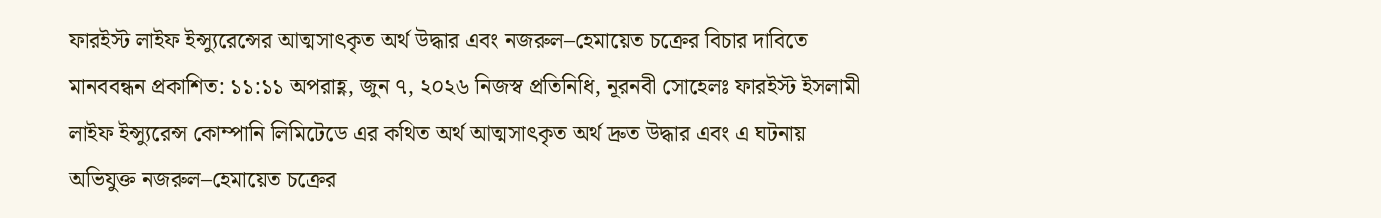ফারইস্ট লাইফ ইন্স্যুরেন্সের আত্মসাৎকৃত অর্থ উদ্ধার এবং নজরুল–হেমায়েত চক্রের বিচার দাবিতে মানববন্ধন প্রকাশিত: ১১:১১ অপরাহ্ণ, জুন ৭, ২০২৬ নিজস্ব প্রতিনিধি, নূরনবী সোহেলঃ ফারইস্ট ইসলামী লাইফ ইন্স্যুরেন্স কোম্পানি লিমিটেডে এর কথিত অর্থ আত্মসাৎকৃত অর্থ দ্রুত উদ্ধার এবং এ ঘটনায় অভিযুক্ত নজরুল–হেমায়েত চক্রের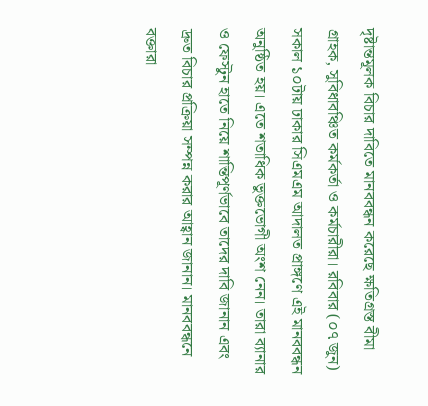দৃষ্টান্তমূলক বিচার দাবিতে মানববন্ধন করেছে ক্ষতিগ্রস্ত বীমা গ্রাহক, সুবিধাবঞ্চিত কর্মকর্তা ও কর্মচারীরা। রবিবার (০৭ জুন) সকাল ১০টায় ঢাকার সিএমএম আদালত প্রাঙ্গণে এই মানববন্ধন অনুষ্ঠিত হয়। এতে শতাধিক ভুক্তভোগী অংশ নেন। তারা ব্যানার ও ফেস্টুন হাতে নিয়ে শান্তিপূর্ণভাবে তাদের দাবি জানান এবং দ্রুত বিচার প্রক্রিয়া সম্পন্ন করার আহ্বান জানান। মানববন্ধনে বক্তারা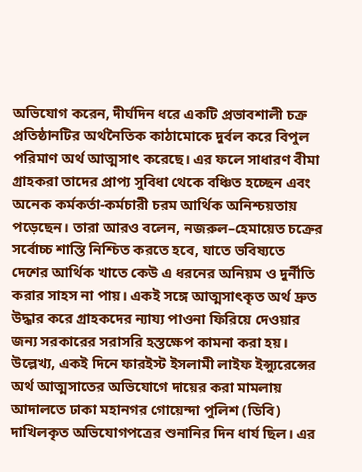অভিযোগ করেন, দীর্ঘদিন ধরে একটি প্রভাবশালী চক্র প্রতিষ্ঠানটির অর্থনৈতিক কাঠামোকে দুর্বল করে বিপুল পরিমাণ অর্থ আত্মসাৎ করেছে। এর ফলে সাধারণ বীমা গ্রাহকরা তাদের প্রাপ্য সুবিধা থেকে বঞ্চিত হচ্ছেন এবং অনেক কর্মকর্তা-কর্মচারী চরম আর্থিক অনিশ্চয়তায় পড়েছেন। তারা আরও বলেন, নজরুল–হেমায়েত চক্রের সর্বোচ্চ শাস্তি নিশ্চিত করতে হবে, যাতে ভবিষ্যতে দেশের আর্থিক খাতে কেউ এ ধরনের অনিয়ম ও দুর্নীতি করার সাহস না পায়। একই সঙ্গে আত্মসাৎকৃত অর্থ দ্রুত উদ্ধার করে গ্রাহকদের ন্যায্য পাওনা ফিরিয়ে দেওয়ার জন্য সরকারের সরাসরি হস্তক্ষেপ কামনা করা হয়। উল্লেখ্য, একই দিনে ফারইস্ট ইসলামী লাইফ ইন্স্যুরেন্সের অর্থ আত্মসাতের অভিযোগে দায়ের করা মামলায় আদালতে ঢাকা মহানগর গোয়েন্দা পুলিশ (ডিবি) দাখিলকৃত অভিযোগপত্রের শুনানির দিন ধার্য ছিল। এর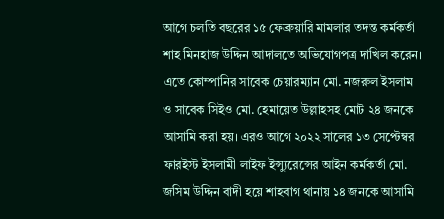আগে চলতি বছরের ১৫ ফেব্রুয়ারি মামলার তদন্ত কর্মকর্তা শাহ মিনহাজ উদ্দিন আদালতে অভিযোগপত্র দাখিল করেন। এতে কোম্পানির সাবেক চেয়ারম্যান মো. নজরুল ইসলাম ও সাবেক সিইও মো. হেমায়েত উল্লাহসহ মোট ২৪ জনকে আসামি করা হয়। এরও আগে ২০২২ সালের ১৩ সেপ্টেম্বর ফারইস্ট ইসলামী লাইফ ইন্স্যুরেন্সের আইন কর্মকর্তা মো. জসিম উদ্দিন বাদী হয়ে শাহবাগ থানায় ১৪ জনকে আসামি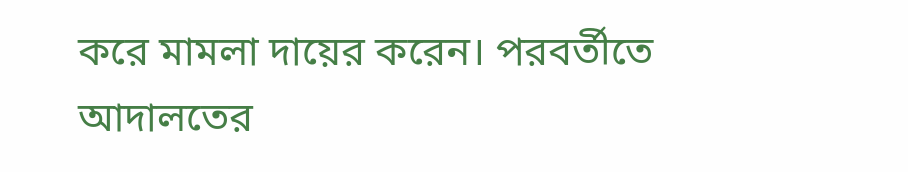করে মামলা দায়ের করেন। পরবর্তীতে আদালতের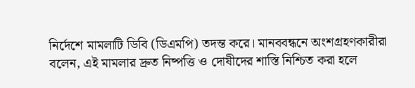নির্দেশে মামলাটি ডিবি (ডিএমপি) তদন্ত করে। মানববন্ধনে অংশগ্রহণকারীরা বলেন, এই মামলার দ্রুত নিষ্পত্তি ও দোষীদের শাস্তি নিশ্চিত করা হলে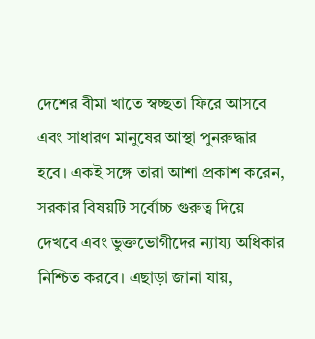দেশের বীমা খাতে স্বচ্ছতা ফিরে আসবে এবং সাধারণ মানুষের আস্থা পুনরুদ্ধার হবে। একই সঙ্গে তারা আশা প্রকাশ করেন, সরকার বিষয়টি সর্বোচ্চ গুরুত্ব দিয়ে দেখবে এবং ভুক্তভোগীদের ন্যায্য অধিকার নিশ্চিত করবে। এছাড়া জানা যায়,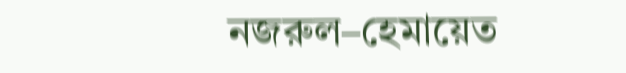নজরুল–হেমায়েত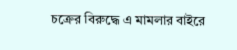চক্রের বিরুদ্ধে এ মামলার বাইরে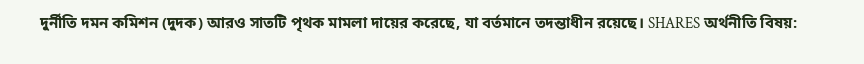দুর্নীতি দমন কমিশন (দুদক) আরও সাতটি পৃথক মামলা দায়ের করেছে, যা বর্তমানে তদন্তাধীন রয়েছে। SHARES অর্থনীতি বিষয়: